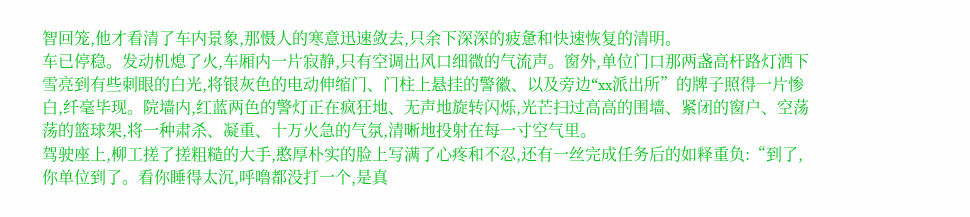智回笼,他才看清了车内景象,那慑人的寒意迅速敛去,只余下深深的疲惫和快速恢复的清明。
车已停稳。发动机熄了火,车厢内一片寂静,只有空调出风口细微的气流声。窗外,单位门口那两盏高杆路灯洒下雪亮到有些刺眼的白光,将银灰色的电动伸缩门、门柱上悬挂的警徽、以及旁边“xx派出所”的牌子照得一片惨白,纤毫毕现。院墙内,红蓝两色的警灯正在疯狂地、无声地旋转闪烁,光芒扫过高高的围墙、紧闭的窗户、空荡荡的篮球架,将一种肃杀、凝重、十万火急的气氛,清晰地投射在每一寸空气里。
驾驶座上,柳工搓了搓粗糙的大手,憨厚朴实的脸上写满了心疼和不忍,还有一丝完成任务后的如释重负:“到了,你单位到了。看你睡得太沉,呼噜都没打一个,是真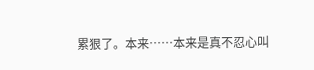累狠了。本来……本来是真不忍心叫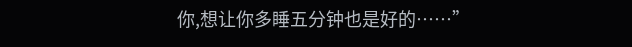你,想让你多睡五分钟也是好的……”